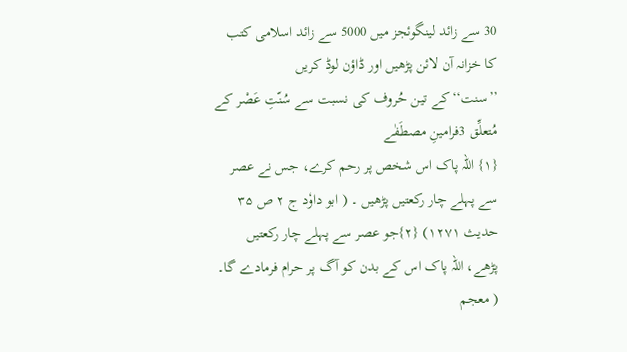30 سے زائد لینگوئجز میں 5000 سے زائد اسلامی کتب کا خزانہ آن لائن پڑھیں اور ڈاؤن لوڈ کریں
’’سنت‘‘کے تین حُروف کی نسبت سے سُنّتِ عَصْر کے مُتعلِّق 3فرامینِ مصطَفٰے
{۱} اللہ پاک اس شخص پر رحم کرے، جس نے عصر سے پہلے چار رکعتیں پڑھیں ۔ ( ابو داوٗد ج ۲ ص ۳۵ حدیث ۱۲۷۱) {۲}جو عصر سے پہلے چار رکعتیں پڑھے، اللہ پاک اس کے بدن کو آگ پر حرام فرمادے گا۔ ( معجم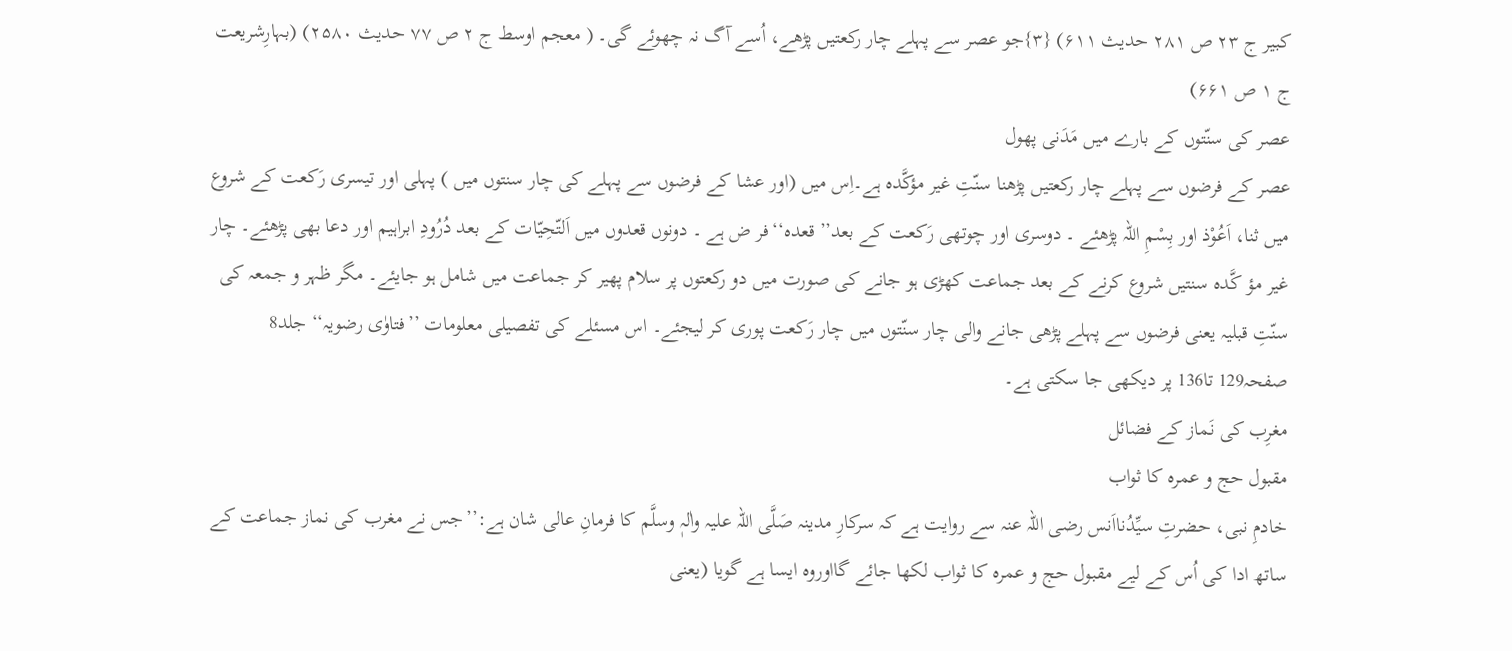کبیر ج ۲۳ ص ۲۸۱ حدیث ۶۱۱) {۳}جو عصر سے پہلے چار رکعتیں پڑھے، اُسے آگ نہ چھوئے گی۔ ( معجم اوسط ج ۲ ص ۷۷ حدیث ۲۵۸۰) (بہارِشریعت ج ۱ ص ۶۶۱)
عصر کی سنّتوں کے بارے میں مَدَنی پھول
عصر کے فرضوں سے پہلے چار رکعتیں پڑھنا سنّتِ غیر مؤکَّدہ ہے۔اِس میں (اور عشا کے فرضوں سے پہلے کی چار سنتوں میں ) پہلی اور تیسری رَکعت کے شروع میں ثنا، اَعُوْذ اور بِسْمِ اللہ پڑھئے ۔ دوسری اور چوتھی رَکعت کے بعد’’ قعدہ‘‘فر ض ہے ۔ دونوں قعدوں میں اَلتّحِیّات کے بعد دُرُودِ ابراہیم اور دعا بھی پڑھئے۔ چار غیر مؤ کَّدہ سنتیں شروع کرنے کے بعد جماعت کھڑی ہو جانے کی صورت میں دو رکعتوں پر سلام پھیر کر جماعت میں شامل ہو جایئے۔ مگر ظہر و جمعہ کی سنّتِ قبلیہ یعنی فرضوں سے پہلے پڑھی جانے والی چار سنّتوں میں چار رَکعت پوری کر لیجئے۔ اس مسئلے کی تفصیلی معلومات ’’فتاوٰی رضویہ‘‘ جلد8 صفحہ129 تا136 پر دیکھی جا سکتی ہے۔
مغرِب کی نَماز کے فضائل
مقبول حج و عمرہ کا ثواب
خادمِ نبی، حضرتِ سیِّدُنااَنس رضی اللہ عنہ سے روایت ہے کہ سرکارِ مدینہ صَلَّی اللہ علیہ واٰلہٖ وسلَّم کا فرمانِ عالی شان ہے:’’جس نے مغرب کی نماز جماعت کے ساتھ ادا کی اُس کے لیے مقبول حج و عمرہ کا ثواب لکھا جائے گااوروہ ایسا ہے گویا (یعنی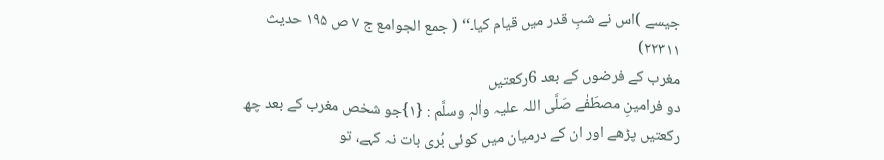جیسے )اس نے شبِ قدر میں قیام کیا۔‘‘ ( جمع الجوامع ج ۷ ص ۱۹۵ حدیث ۲۲۳۱۱)
مغرب کے فرضوں کے بعد 6رکعتیں
دو فرامینِ مصطَفٰے صَلَّی اللہ علیہ واٰلہٖ وسلَّم : {۱}جو شخص مغرب کے بعد چھ رکعتیں پڑھے اور ان کے درمیان میں کوئی بُری بات نہ کہے، تو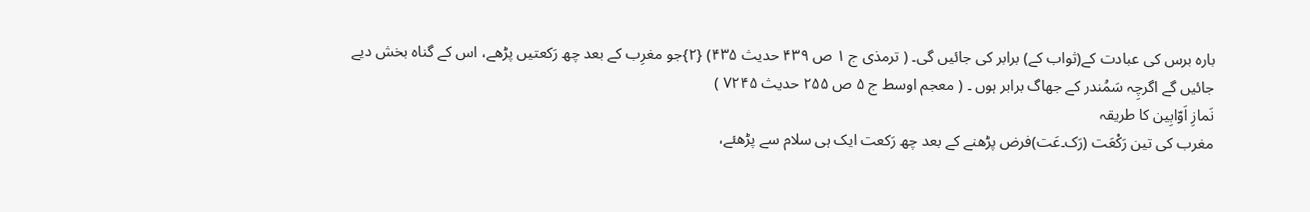بارہ برس کی عبادت کے(ثواب کے) برابر کی جائیں گی۔ ( ترمذی ج ۱ ص ۴۳۹ حدیث ۴۳۵) {۲}جو مغرِب کے بعد چھ رَکعتیں پڑھے، اس کے گناہ بخش دیے جائیں گے اگرچِہ سَمُندر کے جھاگ برابر ہوں ۔ ( معجم اوسط ج ۵ ص ۲۵۵ حدیث ۷۲۴۵ )
نَمازِ اَوّابِین کا طریقہ
مغرب کی تین رَکْعَت (رَک۔عَت)فرض پڑھنے کے بعد چھ رَکعت ایک ہی سلام سے پڑھئے،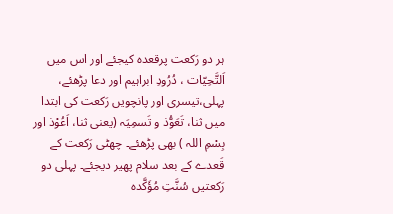ہر دو رَکعت پرقعدہ کیجئے اور اس میں اَلتَّحِیّات ، دُرُودِ ابراہیم اور دعا پڑھئے، پہلی،تیسری اور پانچویں رَکعت کی ابتدا میں ثنا، تَعَوُّذ و تَسمِیَہ (یعنی ثنا، اَعُوْذ اور بِسْمِ اللہ ) بھی پڑھئے۔ چھٹی رَکعت کے قَعدے کے بعد سلام پھیر دیجئے۔ پہلی دو رَکعتیں سُنَّتِ مُؤَکَّدہ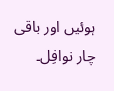ہوئیں اور باقی چار نوافِل۔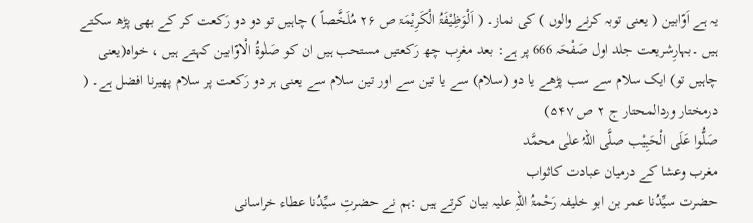یہ ہے اَوّابین ( یعنی توبہ کرنے والوں ) کی نماز۔ ( اَلْوَظِیْفَۃُ الْکَرِیْمَۃ ص ۲۶ مُلَخَّصاً ) چاہیں تو دو دو رَکعت کر کے بھی پڑھ سکتے ہیں ۔بہارِشریعت جلد اول صَفْحَہ 666 پر ہے: بعد مغرِب چھ رَکعتیں مستحب ہیں ان کو صَلٰوۃُ الْاوّابین کہتے ہیں ، خواہ(یعنی چاہیں تو) ایک سلام سے سب پڑھے یا دو (سلام) سے یا تین سے اور تین سلام سے یعنی ہر دو رَکعت پر سلام پھیرنا افضل ہے۔ ( درمختار وردالمحتار ج ۲ ص ۵۴۷)
صَلُّوا عَلَی الْحَبِیْب صلَّی اللہُ علٰی محمَّد
مغرب وعشا کے درمیان عبادت کاثواب
حضرت سیِّدُنا عمر بن ابو خلیفہ رَحْمۃُ اللہِ علیہ بیان کرتے ہیں :ہم نے حضرتِ سیِّدُنا عطاء خراسانی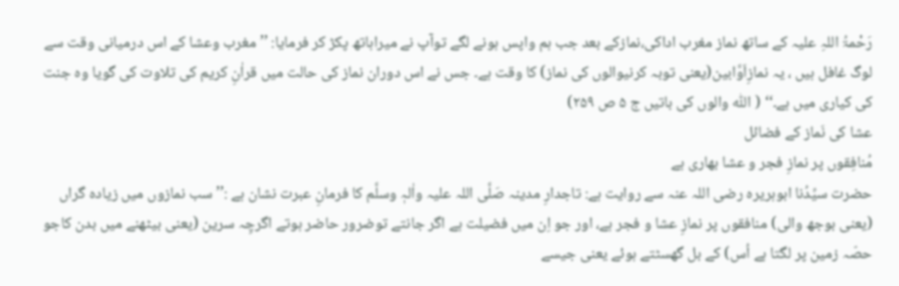رَحْمۃُ اللہِ علیہ کے ساتھ نماز مغرب اداکی،نمازکے بعد جب ہم واپس ہونے لگے توآپ نے میراہاتھ پکڑ کر فرمایا: ’’مغرب وعشا کے اس درمیانی وقت سے لوگ غافل ہیں ، یہ نمازِاَوَّابین(یعنی توبہ کرنیوالوں کی نماز) کا وقت ہے۔ جس نے اس دوران نماز کی حالت میں قراٰنِ کریم کی تلاوت کی گویا وہ جنت کی کیاری میں ہے۔‘‘ ( اللّٰہ والوں کی باتیں ج ۵ ص ۲۵۹)
عشا کی نَماز کے فضائل
مُنافِقوں پر نمازِ فجر و عشا بھاری ہے
حضرت سیِّدُنا ابوہریرہ رضی اللہ عنہ سے روایت ہے: تاجدارِ مدینہ صَلَّی اللہ علیہ واٰلہٖ وسلَّم کا فرمانِ عبرت نشان ہے :’’ سب نمازوں میں زیادہ گراں (یعنی بوجھ والی) منافقوں پر نمازِ عشا و فجر ہے، اور جو اِن میں فضیلت ہے اگر جانتے توضرور حاضر ہوتے اگرچِہ سرین (یعنی بیٹھنے میں بدن کاجو حصّہ زمین پر لگتا ہے اُس) کے بل گھسٹتے ہوئے یعنی جیسے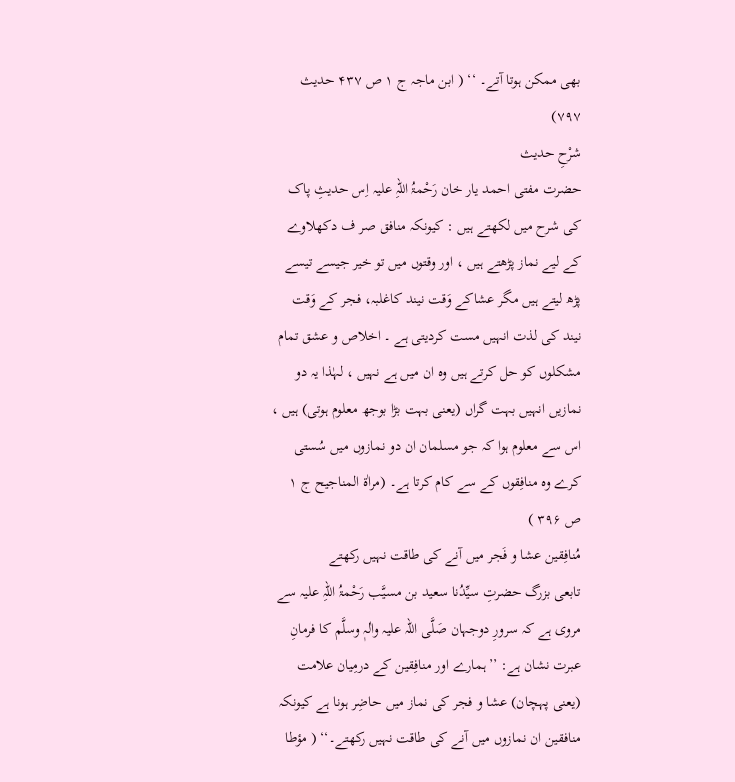بھی ممکن ہوتا آتے۔ ‘‘ ( ابن ماجہ ج ۱ ص ۴۳۷ حدیث ۷۹۷)
شرْحِ حدیث
حضرت مفتی احمد یار خان رَحْمۃُ اللہِ علیہ اِس حدیثِ پاک کی شرح میں لکھتے ہیں : کیونکہ منافق صر ف دکھلاوے کے لیے نماز پڑھتے ہیں ، اور وقتوں میں تو خیر جیسے تیسے پڑھ لیتے ہیں مگر عشاکے وَقت نیند کاغلبہ، فجر کے وَقت نیند کی لذت انہیں مست کردیتی ہے ۔ اخلاص و عشق تمام مشکلوں کو حل کرتے ہیں وہ ان میں ہے نہیں ، لہٰذا یہ دو نمازیں انہیں بہت گراں (یعنی بہت بڑا بوجھ معلوم ہوتی) ہیں ، اس سے معلوم ہوا کہ جو مسلمان ان دو نمازوں میں سُستی کرے وہ منافِقوں کے سے کام کرتا ہے۔ (مراٰۃ المناجیح ج ۱ ص ۳۹۶ )
مُنافِقین عشا و فَجر میں آنے کی طاقت نہیں رکھتے
تابعی بزرگ حضرتِ سیِّدُنا سعید بن مسیَّب رَحْمۃُ اللہِ علیہ سے مروی ہے کہ سرورِ دوجہان صَلَّی اللہ علیہ واٰلہٖ وسلَّم کا فرمانِ عبرت نشان ہے: ’’ہمارے اور منافِقین کے درمِیان علامت (یعنی پہچان) عشا و فجر کی نماز میں حاضِر ہونا ہے کیونکہ منافقین ان نمازوں میں آنے کی طاقت نہیں رکھتے۔‘‘ ( مؤطا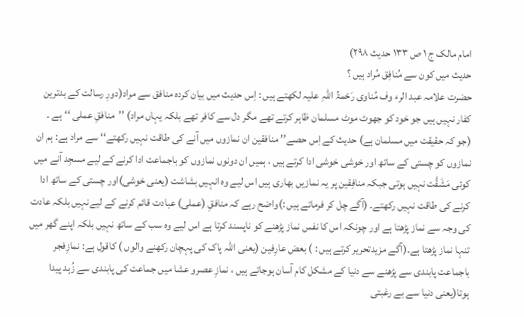امام مالک ج ۱ ص ۱۳۳ حدیث ۲۹۸)
حدیث میں کون سے مُنافِق مُراد ہیں ؟
حضرت علامہ عبد الرء وف مُناوی رَحْمۃُ اللہِ علیہ لکھتے ہیں : اِس حدیث میں بیان کردہ منافق سے مراد(دورِ رسالت کے بدترین کفار نہیں ہیں جو خود کو جھوٹ موٹ مسلمان ظاہر کرتے تھے مگر دل سے کافر تھے بلکہ یہاں مراد) ’’منافقِ عملی ‘‘ہے ۔ (جو کہ حقیقت میں مسلمان ہے) حدیث کے اِس حصے’’ منافقین ان نمازوں میں آنے کی طاقت نہیں رکھتے‘‘ سے مراد ہے: ہم ان نمازوں کو چستی کے ساتھ اور خوشی خوشی ادا کرتے ہیں ، ہمیں ان دونوں نمازوں کو باجماعت ادا کرنے کے لیے مسجِد آنے میں کوئی مَشَقَّت نہیں ہوتی جبکہ منافِقین پر یہ نمازیں بھاری ہیں اس لیے وہ انہیں بشاشت (یعنی خوشی)اور چستی کے ساتھ ادا کرنے کی طاقت نہیں رکھتے۔ (آگے چل کر فرماتے ہیں :)واضح رہے کہ منافقِ (عملی) عبادت قائم کرنے کے لیےنہیں بلکہ عادت کی وجہ سے نماز پڑھتا ہے اور چونکہ اس کا نفس نماز پڑھنے کو ناپسند کرتا ہے اس لیے وہ سب کے ساتھ نہیں بلکہ اپنے گھر میں تنہا نماز پڑھتا ہے۔(آگے مزیدتحریر کرتے ہیں : ) بعض عارِفین (یعنی اللہ پاک کی پہچان رکھنے والوں ) کاقول ہے: نمازِفجر باجماعت پابندی سے پڑھنے سے دنیا کے مشکل کام آسان ہوجاتے ہیں ، نمازِ عصرو عشا میں جماعت کی پابندی سے زُہد پیدا ہوتا(یعنی دنیا سے بے رغبتی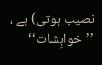نصیب ہوتی) ہے ، ’’خواہِشات‘‘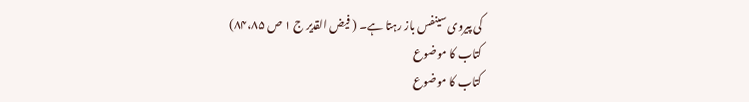کی پیروی سینفس باز رہتا ہے۔ ( فیض القدیر ج ۱ ص ۸۴،۸۵)
کتاب کا موضوع
کتاب کا موضوع